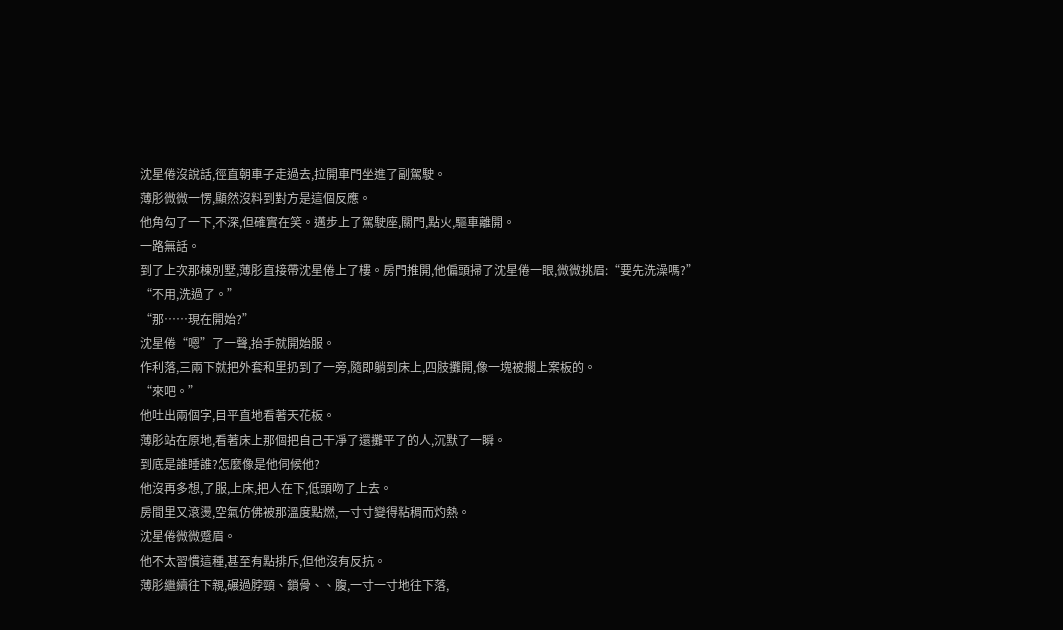沈星倦沒說話,徑直朝車子走過去,拉開車門坐進了副駕駛。
薄肜微微一愣,顯然沒料到對方是這個反應。
他角勾了一下,不深,但確實在笑。邁步上了駕駛座,關門,點火,驅車離開。
一路無話。
到了上次那棟別墅,薄肜直接帶沈星倦上了樓。房門推開,他偏頭掃了沈星倦一眼,微微挑眉:“要先洗澡嗎?”
“不用,洗過了。”
“那……現在開始?”
沈星倦“嗯”了一聲,抬手就開始服。
作利落,三兩下就把外套和里扔到了一旁,隨即躺到床上,四肢攤開,像一塊被擱上案板的。
“來吧。”
他吐出兩個字,目平直地看著天花板。
薄肜站在原地,看著床上那個把自己干凈了還攤平了的人,沉默了一瞬。
到底是誰睡誰?怎麼像是他伺候他?
他沒再多想,了服,上床,把人在下,低頭吻了上去。
房間里又滾燙,空氣仿佛被那溫度點燃,一寸寸變得粘稠而灼熱。
沈星倦微微蹙眉。
他不太習慣這種,甚至有點排斥,但他沒有反抗。
薄肜繼續往下親,碾過脖頸、鎖骨、、腹,一寸一寸地往下落,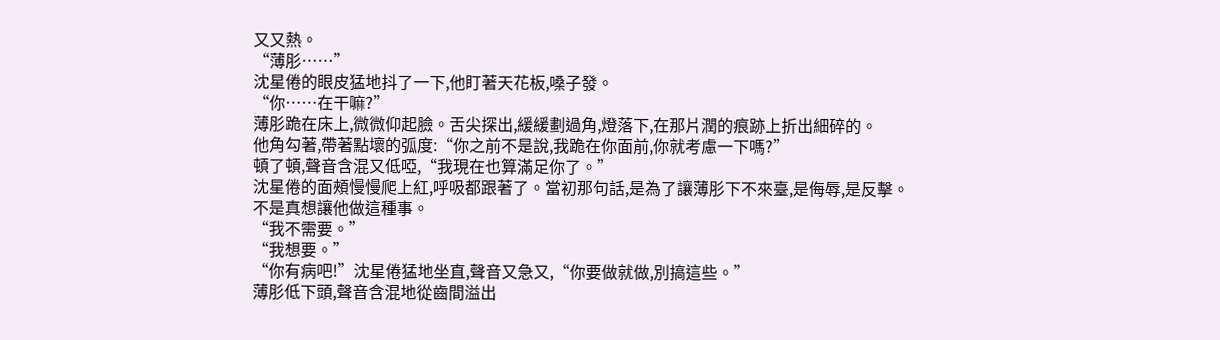又又熱。
“薄肜……”
沈星倦的眼皮猛地抖了一下,他盯著天花板,嗓子發。
“你……在干嘛?”
薄肜跪在床上,微微仰起臉。舌尖探出,緩緩劃過角,燈落下,在那片潤的痕跡上折出細碎的。
他角勾著,帶著點壞的弧度:“你之前不是說,我跪在你面前,你就考慮一下嗎?”
頓了頓,聲音含混又低啞,“我現在也算滿足你了。”
沈星倦的面頰慢慢爬上紅,呼吸都跟著了。當初那句話,是為了讓薄肜下不來臺,是侮辱,是反擊。
不是真想讓他做這種事。
“我不需要。”
“我想要。”
“你有病吧!”沈星倦猛地坐直,聲音又急又,“你要做就做,別搞這些。”
薄肜低下頭,聲音含混地從齒間溢出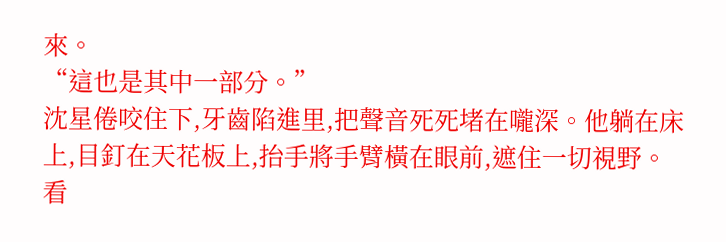來。
“這也是其中一部分。”
沈星倦咬住下,牙齒陷進里,把聲音死死堵在嚨深。他躺在床上,目釘在天花板上,抬手將手臂橫在眼前,遮住一切視野。
看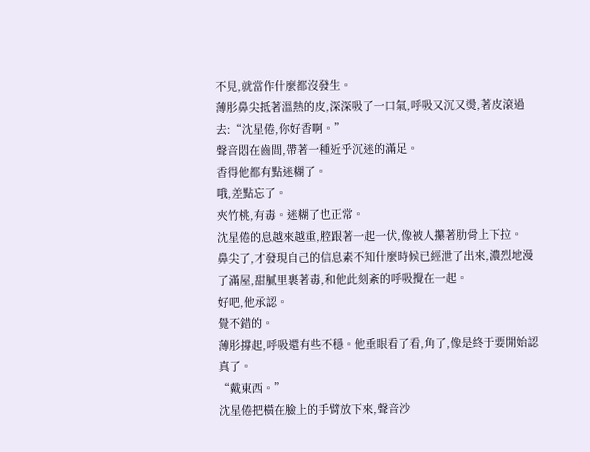不見,就當作什麼都沒發生。
薄肜鼻尖抵著溫熱的皮,深深吸了一口氣,呼吸又沉又燙,著皮滾過去:“沈星倦,你好香啊。”
聲音悶在齒間,帶著一種近乎沉迷的滿足。
香得他都有點迷糊了。
哦,差點忘了。
夾竹桃,有毒。迷糊了也正常。
沈星倦的息越來越重,腔跟著一起一伏,像被人攥著肋骨上下拉。
鼻尖了,才發現自己的信息素不知什麼時候已經泄了出來,濃烈地漫了滿屋,甜膩里裹著毒,和他此刻紊的呼吸攪在一起。
好吧,他承認。
覺不錯的。
薄肜撐起,呼吸還有些不穩。他垂眼看了看,角了,像是終于要開始認真了。
“戴東西。”
沈星倦把橫在臉上的手臂放下來,聲音沙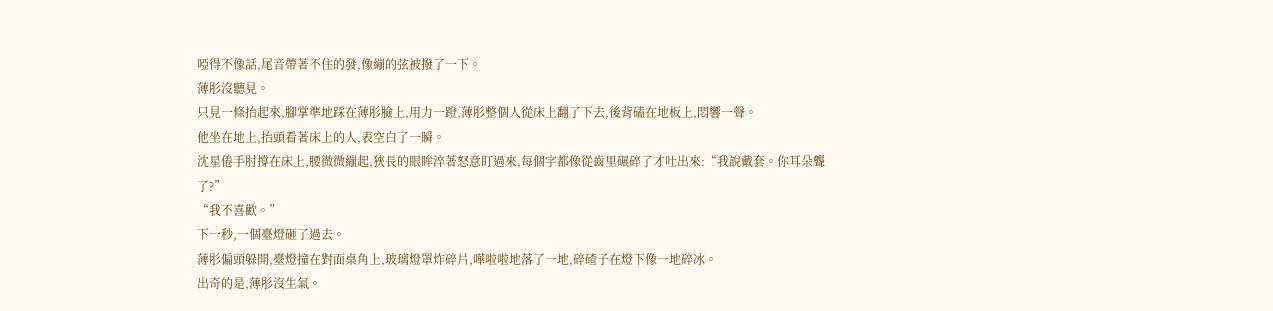啞得不像話,尾音帶著不住的發,像繃的弦被撥了一下。
薄肜沒聽見。
只見一條抬起來,腳掌準地踩在薄肜臉上,用力一蹬,薄肜整個人從床上翻了下去,後背磕在地板上,悶響一聲。
他坐在地上,抬頭看著床上的人,表空白了一瞬。
沈星倦手肘撐在床上,腰微微繃起,狹長的眼眸淬著怒意盯過來,每個字都像從齒里碾碎了才吐出來:“我說戴套。你耳朵聾了?”
“我不喜歡。”
下一秒,一個臺燈砸了過去。
薄肜偏頭躲開,臺燈撞在對面桌角上,玻璃燈罩炸碎片,嘩啦啦地落了一地,碎碴子在燈下像一地碎冰。
出奇的是,薄肜沒生氣。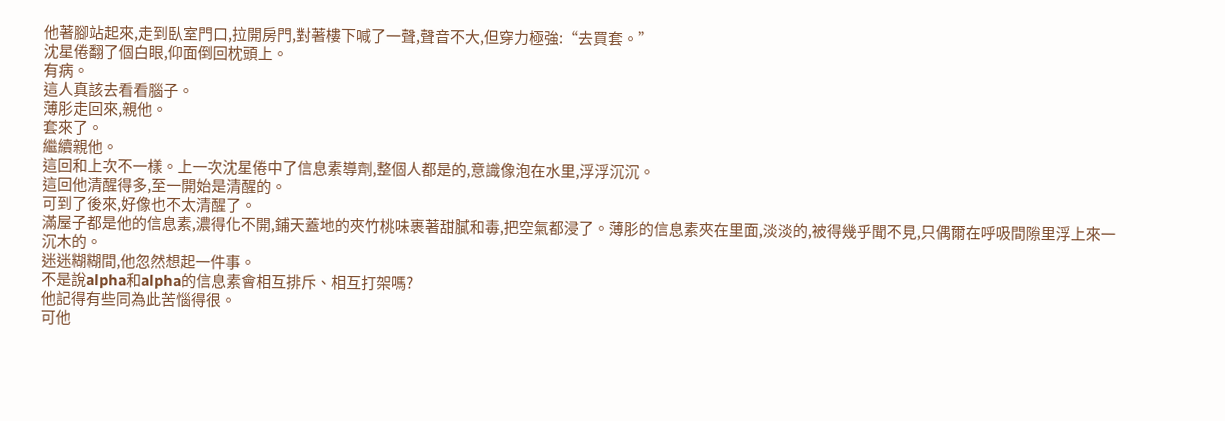他著腳站起來,走到臥室門口,拉開房門,對著樓下喊了一聲,聲音不大,但穿力極強:“去買套。”
沈星倦翻了個白眼,仰面倒回枕頭上。
有病。
這人真該去看看腦子。
薄肜走回來,親他。
套來了。
繼續親他。
這回和上次不一樣。上一次沈星倦中了信息素導劑,整個人都是的,意識像泡在水里,浮浮沉沉。
這回他清醒得多,至一開始是清醒的。
可到了後來,好像也不太清醒了。
滿屋子都是他的信息素,濃得化不開,鋪天蓋地的夾竹桃味裹著甜膩和毒,把空氣都浸了。薄肜的信息素夾在里面,淡淡的,被得幾乎聞不見,只偶爾在呼吸間隙里浮上來一沉木的。
迷迷糊糊間,他忽然想起一件事。
不是說alpha和alpha的信息素會相互排斥、相互打架嗎?
他記得有些同為此苦惱得很。
可他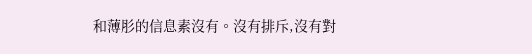和薄肜的信息素沒有。沒有排斥,沒有對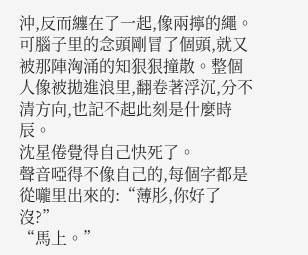沖,反而纏在了一起,像兩擰的繩。
可腦子里的念頭剛冒了個頭,就又被那陣洶涌的知狠狠撞散。整個人像被拋進浪里,翻卷著浮沉,分不清方向,也記不起此刻是什麼時辰。
沈星倦覺得自己快死了。
聲音啞得不像自己的,每個字都是從嚨里出來的:“薄肜,你好了沒?”
“馬上。”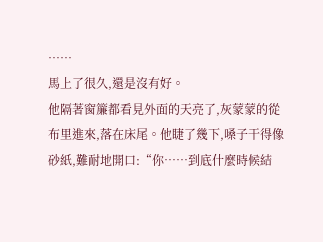……
馬上了很久,還是沒有好。
他隔著窗簾都看見外面的天亮了,灰蒙蒙的從布里進來,落在床尾。他睫了幾下,嗓子干得像砂紙,難耐地開口:“你……到底什麼時候結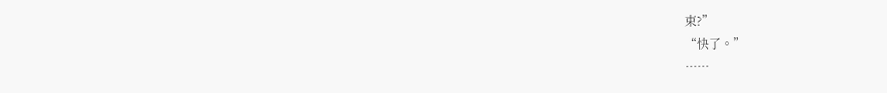束?”
“快了。”
……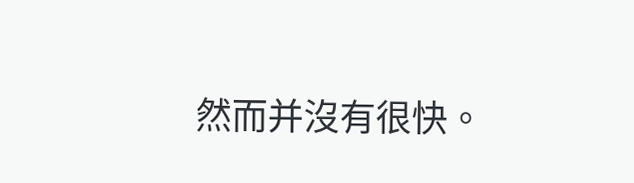然而并沒有很快。